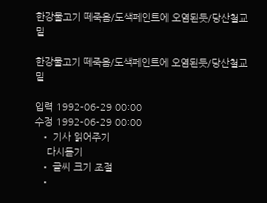한강물고기 떼죽음/도색페인트에 오염된듯/당산철교 밑

한강물고기 떼죽음/도색페인트에 오염된듯/당산철교 밑

입력 1992-06-29 00:00
수정 1992-06-29 00:00
  • 기사 읽어주기
    다시듣기
  • 글씨 크기 조절
  •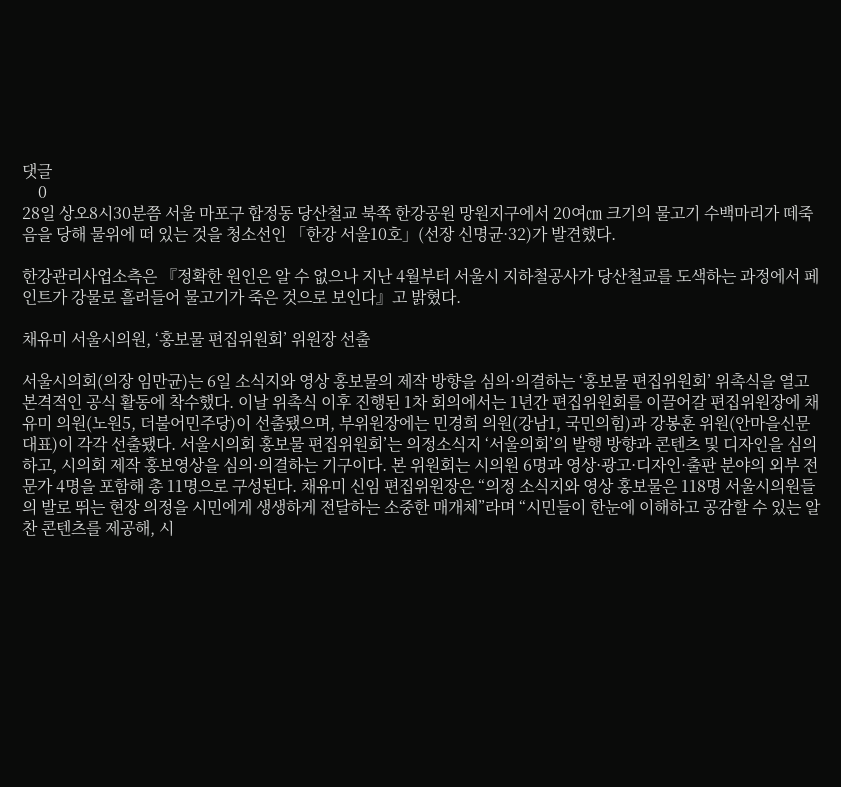댓글
    0
28일 상오8시30분쯤 서울 마포구 합정동 당산철교 북쪽 한강공원 망원지구에서 20여㎝ 크기의 물고기 수백마리가 떼죽음을 당해 물위에 떠 있는 것을 청소선인 「한강 서울10호」(선장 신명균·32)가 발견했다.

한강관리사업소측은 『정확한 원인은 알 수 없으나 지난 4월부터 서울시 지하철공사가 당산철교를 도색하는 과정에서 페인트가 강물로 흘러들어 물고기가 죽은 것으로 보인다』고 밝혔다.

채유미 서울시의원, ‘홍보물 편집위원회’ 위원장 선출

서울시의회(의장 임만균)는 6일 소식지와 영상 홍보물의 제작 방향을 심의·의결하는 ‘홍보물 편집위원회’ 위촉식을 열고 본격적인 공식 활동에 착수했다. 이날 위촉식 이후 진행된 1차 회의에서는 1년간 편집위원회를 이끌어갈 편집위원장에 채유미 의원(노원5, 더불어민주당)이 선출됐으며, 부위원장에는 민경희 의원(강남1, 국민의힘)과 강봉훈 위원(안마을신문대표)이 각각 선출됐다. 서울시의회 홍보물 편집위원회’는 의정소식지 ‘서울의회’의 발행 방향과 콘텐츠 및 디자인을 심의하고, 시의회 제작 홍보영상을 심의·의결하는 기구이다. 본 위원회는 시의원 6명과 영상·광고·디자인·출판 분야의 외부 전문가 4명을 포함해 총 11명으로 구성된다. 채유미 신임 편집위원장은 “의정 소식지와 영상 홍보물은 118명 서울시의원들의 발로 뛰는 현장 의정을 시민에게 생생하게 전달하는 소중한 매개체”라며 “시민들이 한눈에 이해하고 공감할 수 있는 알찬 콘텐츠를 제공해, 시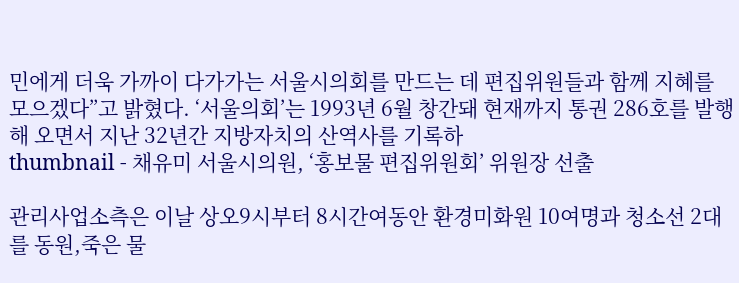민에게 더욱 가까이 다가가는 서울시의회를 만드는 데 편집위원들과 함께 지혜를 모으겠다”고 밝혔다. ‘서울의회’는 1993년 6월 창간돼 현재까지 통권 286호를 발행해 오면서 지난 32년간 지방자치의 산역사를 기록하
thumbnail - 채유미 서울시의원, ‘홍보물 편집위원회’ 위원장 선출

관리사업소측은 이날 상오9시부터 8시간여동안 환경미화원 10여명과 청소선 2대를 동원,죽은 물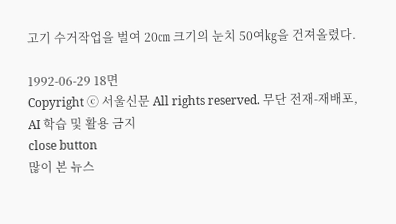고기 수거작업을 벌여 20㎝ 크기의 눈치 50여㎏을 건져올렸다.

1992-06-29 18면
Copyright ⓒ 서울신문 All rights reserved. 무단 전재-재배포, AI 학습 및 활용 금지
close button
많이 본 뉴스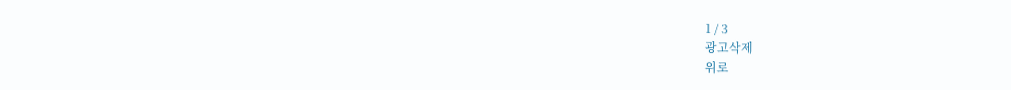1 / 3
광고삭제
위로